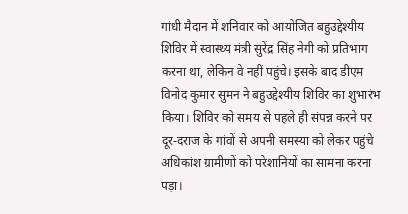गांधी मैदान में शनिवार को आयोजित बहुउद्देश्यीय शिविर में स्वास्थ्य मंत्री सुरेंद्र सिंह नेगी को प्रतिभाग करना था, लेकिन वे नहीं पहुंचे। इसके बाद डीएम विनोद कुमार सुमन ने बहुउद्देश्यीय शिविर का शुभारंभ किया। शिविर को समय से पहले ही संपन्न करने पर दूर-दराज के गांवों से अपनी समस्या को लेकर पहुंचे अधिकांश ग्रामीणों को परेशानियों का सामना करना पड़ा।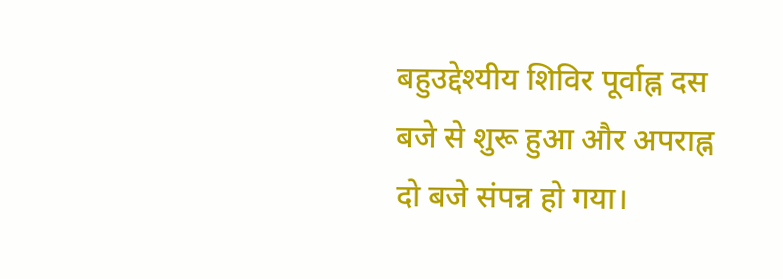बहुउद्देश्यीय शिविर पूर्वाह्न दस बजे से शुरू हुआ और अपराह्न दो बजे संपन्न हो गया।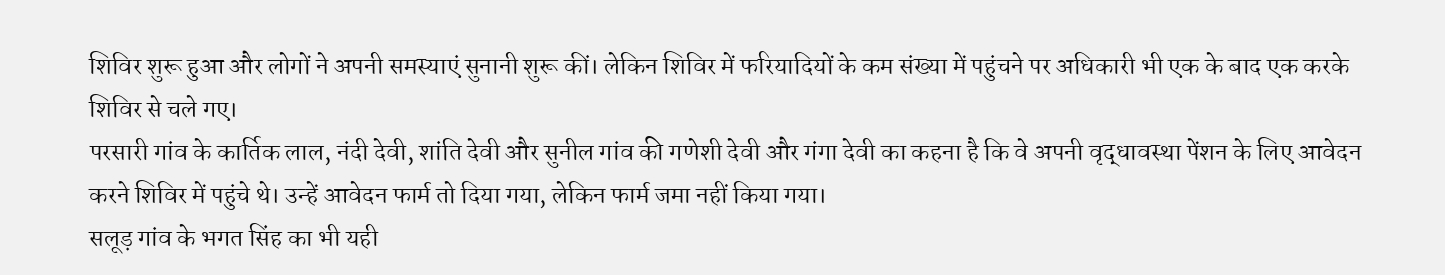शिविर शुरू हुआ और लोगों ने अपनी समस्याएं सुनानी शुरू कीं। लेकिन शिविर में फरियादियों के कम संख्या में पहुंचने पर अधिकारी भी एक के बाद एक करके शिविर से चले गए।
परसारी गांव के कार्तिक लाल, नंदी देवी, शांति देवी और सुनील गांव की गणेशी देवी और गंगा देवी का कहना है कि वे अपनी वृद्धावस्था पेंशन के लिए आवेदन करने शिविर में पहुंचे थे। उन्हें आवेदन फार्म तो दिया गया, लेकिन फार्म जमा नहीं किया गया।
सलूड़ गांव के भगत सिंह का भी यही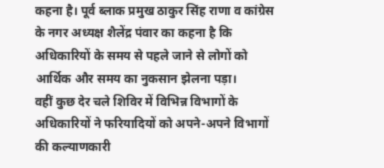कहना है। पूर्व ब्लाक प्रमुख ठाकुर सिंह राणा व कांग्रेस के नगर अध्यक्ष शैलेंद्र पंवार का कहना है कि अधिकारियों के समय से पहले जाने से लोगों को आर्थिक और समय का नुकसान झेलना पड़ा।
वहीं कुछ देर चले शिविर में विभिन्न विभागों के अधिकारियों ने फरियादियों को अपने-अपने विभागों की कल्याणकारी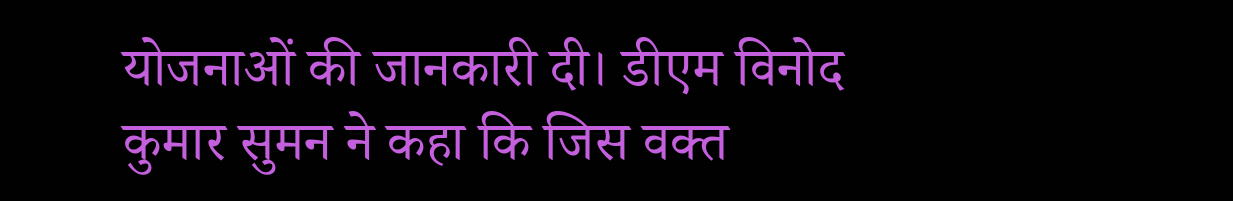योजनाओं की जानकारी दी। डीएम विनोद कुमार सुमन ने कहा कि जिस वक्त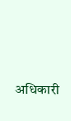अधिकारी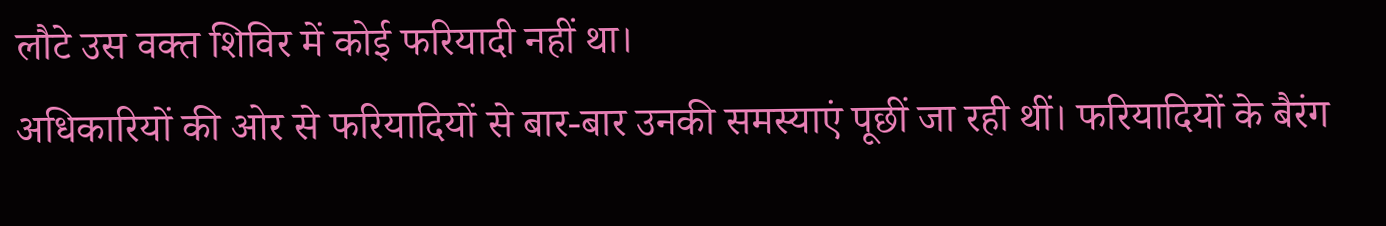लौटे उस वक्त शिविर में कोई फरियादी नहीं था।
अधिकारियों की ओर से फरियादियों से बार-बार उनकी समस्याएं पूछीं जा रही थीं। फरियादियों के बैरंग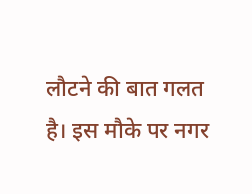लौटने की बात गलत है। इस मौके पर नगर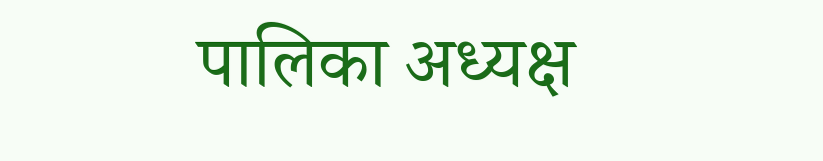पालिका अध्यक्ष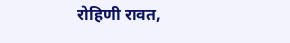रोहिणी रावत,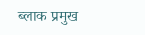ब्लाक प्रमुख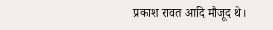प्रकाश रावत आदि मौजूद थे।